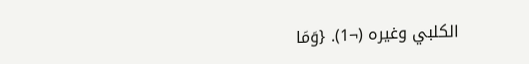الكلبي وغيره (¬1). {وَمَا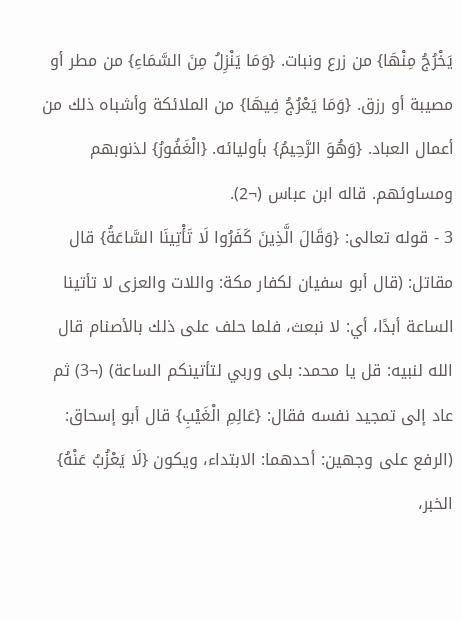يَخْرُجُ مِنْهَا} من زرع ونبات. {وَمَا يَنْزِلُ مِنَ السَّمَاءِ} من مطر أو مصيبة أو رزق. {وَمَا يَعْرُجُ فِيهَا} من الملائكة وأشباه ذلك من أعمال العباد. {وَهُوَ الرَّحِيمُ} بأوليائه. {الْغَفُورُ} لذنوبهم ومساوئهم. قاله ابن عباس (¬2).
3 - قوله تعالى: {وَقَالَ الَّذِينَ كَفَرُوا لَا تَأْتِينَا السَّاعَةُ} قال مقاتل: (قال أبو سفيان لكفار مكة: واللات والعزى لا تأتينا الساعة أبدًا، أي: لا نبعث، فلما حلف على ذلك بالأصنام قال الله لنبيه: قل يا محمد: بلى وربي لتأتينكم الساعة) (¬3) ثم عاد إلى تمجيد نفسه فقال: {عَالِمِ الْغَيْبِ} قال أبو إسحاق: (الرفع على وجهين: أحدهما: الابتداء، ويكون {لَا يَعْزُبُ عَنْهُ} الخبر،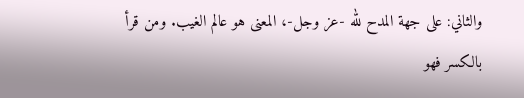والثاني: على جهة المدح لله -عز وجل-، المعنى هو عالم الغيب. ومن قرأ بالكسر فهو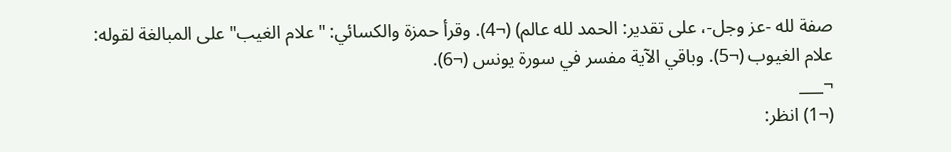صفة لله -عز وجل-، على تقدير: الحمد لله عالم) (¬4). وقرأ حمزة والكسائي: "علام الغيب" على المبالغة لقوله: علام الغيوب (¬5). وباقي الآية مفسر في سورة يونس (¬6).
¬___
(¬1) انظر: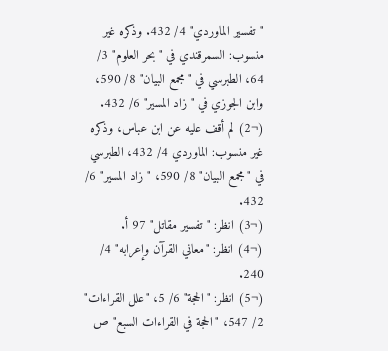"تفسير الماوردي" 4/ 432. وذكره غير منسوب: السمرقندي في "بحر العلوم" 3/ 64، الطبرسي في "مجمع البيان" 8/ 590، وابن الجوزي في "زاد المسير" 6/ 432.
(¬2) لم أقف عليه عن ابن عباس، وذكره غير منسوب: الماوردي 4/ 432، الطبرسي في "مجمع البيان" 8/ 590، "زاد المسير" 6/ 432.
(¬3) انظر: "تفسير مقاتل" 97 أ.
(¬4) انظر: "معاني القرآن وإعرابه" 4/ 240.
(¬5) انظر: "الحجة" 6/ 5، "علل القراءات" 2/ 547، "الحجة في القراءات السبع" ص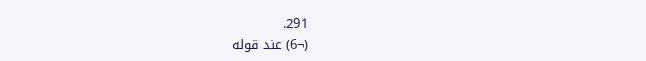291.
(¬6) عند قوله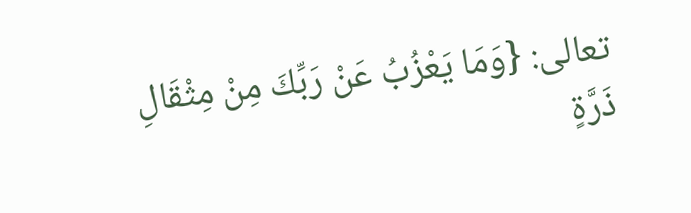تعالى: {وَمَا يَعْزُبُ عَنْ رَبِّكَ مِنْ مِثْقَالِ ذَرَّةٍ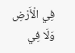فِي الْأَرْضِ وَلَا فِي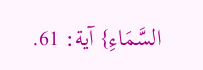السَّمَاءِ} آية: 61.